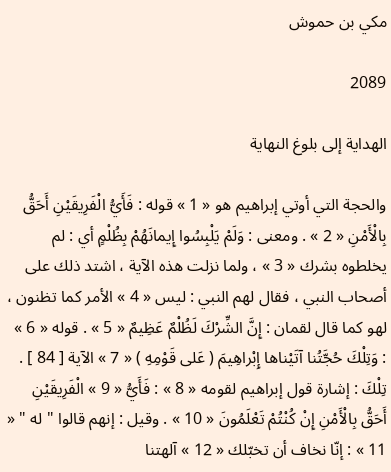مكي بن حموش

2089

الهداية إلى بلوغ النهاية

والحجة التي أوتي إبراهيم هو « 1 » قوله : فَأَيُّ الْفَرِيقَيْنِ أَحَقُّ بِالْأَمْنِ « 2 » . ومعنى : وَلَمْ يَلْبِسُوا إِيمانَهُمْ بِظُلْمٍ أي : لم يخلطوه بشرك « 3 » ، ولما نزلت هذه الآية ، اشتد ذلك على أصحاب النبي ، فقال لهم النبي : ليس « 4 » الأمر كما تظنون ، لهو كما قال لقمان : إِنَّ الشِّرْكَ لَظُلْمٌ عَظِيمٌ « 5 » . قوله « 6 » : وَتِلْكَ حُجَّتُنا آتَيْناها إِبْراهِيمَ ( عَلى قَوْمِهِ ) « 7 » الآية [ 84 ] . تِلْكَ : إشارة قول إبراهيم لقومه « 8 » : فَأَيُّ « 9 » الْفَرِيقَيْنِ أَحَقُّ بِالْأَمْنِ إِنْ كُنْتُمْ تَعْلَمُونَ « 10 » . وقيل : إنهم قالوا " له " « 11 » : إنّا نخاف أن تخبّلك « 12 » آلهتنا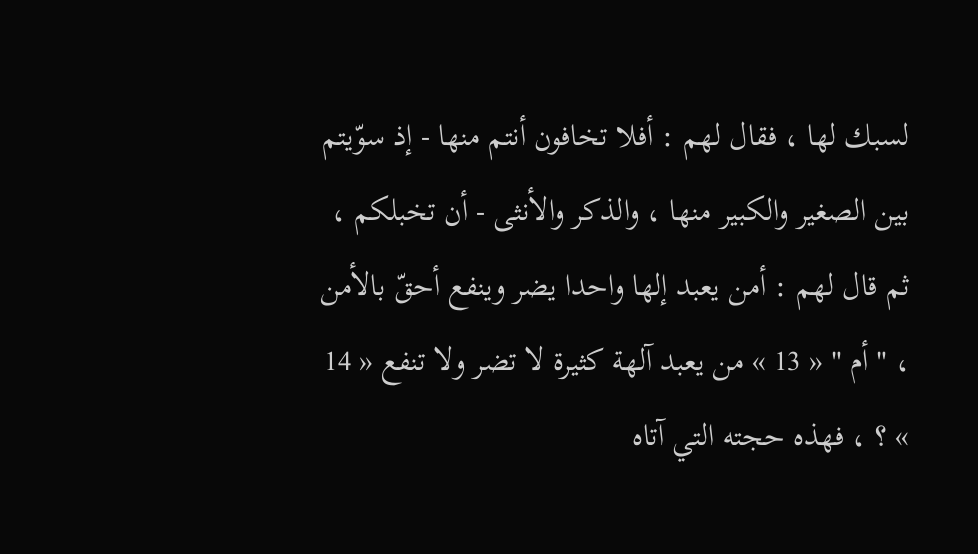لسبك لها ، فقال لهم : أفلا تخافون أنتم منها - إذ سوّيتم بين الصغير والكبير منها ، والذكر والأنثى - أن تخبلكم ، ثم قال لهم : أمن يعبد إلها واحدا يضر وينفع أحقّ بالأمن ، " أم " « 13 » من يعبد آلهة كثيرة لا تضر ولا تنفع « 14 » ؟ ، فهذه حجته التي آتاه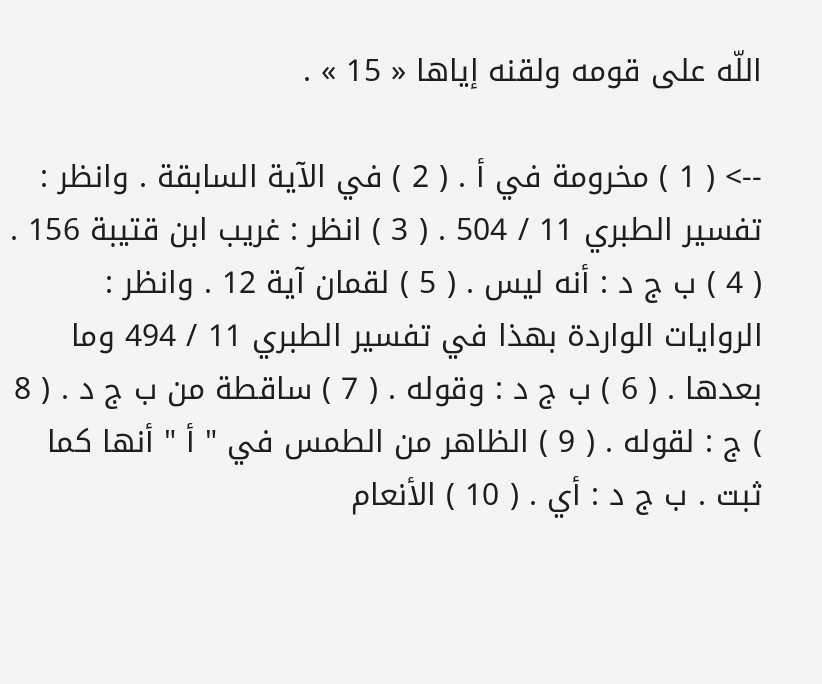اللّه على قومه ولقنه إياها « 15 » .

--> ( 1 ) مخرومة في أ . ( 2 ) في الآية السابقة . وانظر : تفسير الطبري 11 / 504 . ( 3 ) انظر : غريب ابن قتيبة 156 . ( 4 ) ب ج د : أنه ليس . ( 5 ) لقمان آية 12 . وانظر : الروايات الواردة بهذا في تفسير الطبري 11 / 494 وما بعدها . ( 6 ) ب ج د : وقوله . ( 7 ) ساقطة من ب ج د . ( 8 ) ج : لقوله . ( 9 ) الظاهر من الطمس في " أ " أنها كما ثبت . ب ج د : أي . ( 10 ) الأنعام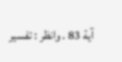آية 83 . وانظر : تفسير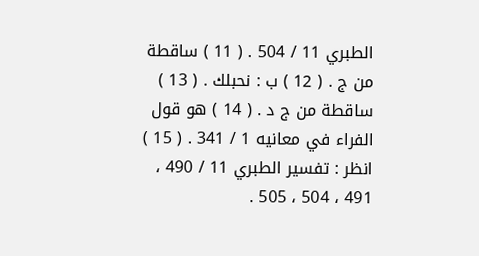الطبري 11 / 504 . ( 11 ) ساقطة من ج . ( 12 ) ب : نحبلك . ( 13 ) ساقطة من ج د . ( 14 ) هو قول الفراء في معانيه 1 / 341 . ( 15 ) انظر : تفسير الطبري 11 / 490 ، 491 ، 504 ، 505 .